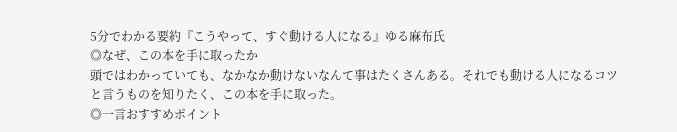5分でわかる要約『こうやって、すぐ動ける人になる』ゆる麻布氏
◎なぜ、この本を手に取ったか
頭ではわかっていても、なかなか動けないなんて事はたくさんある。それでも動ける人になるコツと言うものを知りたく、この本を手に取った。
◎一言おすすめポイント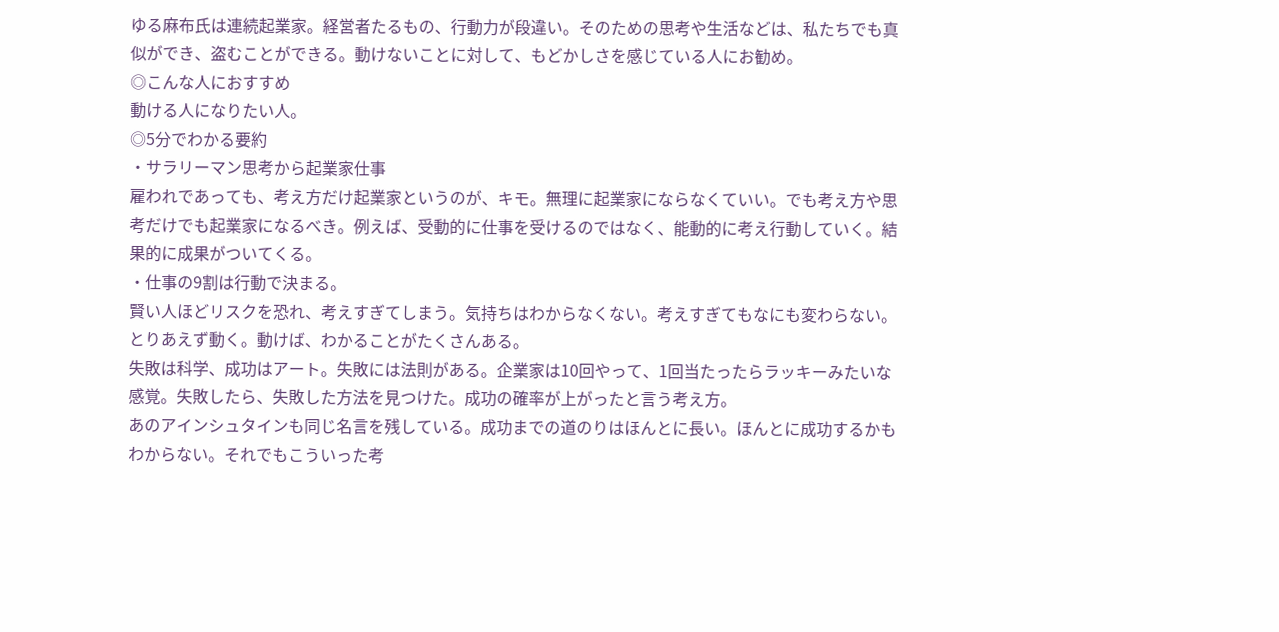ゆる麻布氏は連続起業家。経営者たるもの、行動力が段違い。そのための思考や生活などは、私たちでも真似ができ、盗むことができる。動けないことに対して、もどかしさを感じている人にお勧め。
◎こんな人におすすめ
動ける人になりたい人。
◎5分でわかる要約
・サラリーマン思考から起業家仕事
雇われであっても、考え方だけ起業家というのが、キモ。無理に起業家にならなくていい。でも考え方や思考だけでも起業家になるべき。例えば、受動的に仕事を受けるのではなく、能動的に考え行動していく。結果的に成果がついてくる。
・仕事の9割は行動で決まる。
賢い人ほどリスクを恐れ、考えすぎてしまう。気持ちはわからなくない。考えすぎてもなにも変わらない。とりあえず動く。動けば、わかることがたくさんある。
失敗は科学、成功はアート。失敗には法則がある。企業家は10回やって、1回当たったらラッキーみたいな感覚。失敗したら、失敗した方法を見つけた。成功の確率が上がったと言う考え方。
あのアインシュタインも同じ名言を残している。成功までの道のりはほんとに長い。ほんとに成功するかもわからない。それでもこういった考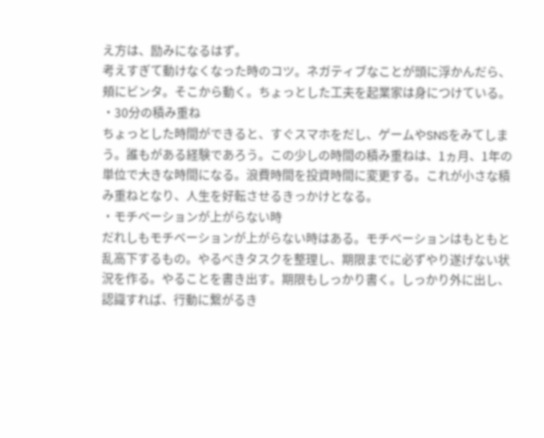え方は、励みになるはず。
考えすぎて動けなくなった時のコツ。ネガティブなことが頭に浮かんだら、頬にビンタ。そこから動く。ちょっとした工夫を起業家は身につけている。
・30分の積み重ね
ちょっとした時間ができると、すぐスマホをだし、ゲームやSNSをみてしまう。誰もがある経験であろう。この少しの時間の積み重ねは、1ヵ月、1年の単位で大きな時間になる。浪費時間を投資時間に変更する。これが小さな積み重ねとなり、人生を好転させるきっかけとなる。
・モチベーションが上がらない時
だれしもモチベーションが上がらない時はある。モチベーションはもともと乱高下するもの。やるべきタスクを整理し、期限までに必ずやり遂げない状況を作る。やることを書き出す。期限もしっかり書く。しっかり外に出し、認識すれば、行動に繋がるき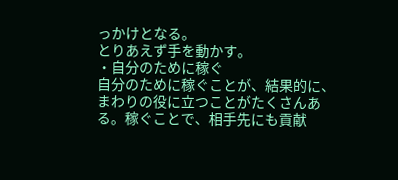っかけとなる。
とりあえず手を動かす。
・自分のために稼ぐ
自分のために稼ぐことが、結果的に、まわりの役に立つことがたくさんある。稼ぐことで、相手先にも貢献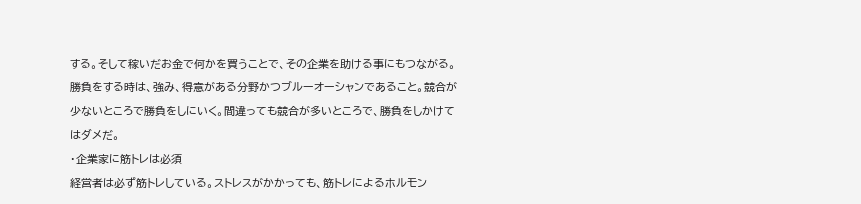する。そして稼いだお金で何かを買うことで、その企業を助ける事にもつながる。
勝負をする時は、強み、得意がある分野かつブルーオーシャンであること。競合が少ないところで勝負をしにいく。間違っても競合が多いところで、勝負をしかけてはダメだ。
・企業家に筋トレは必須
経営者は必ず筋トレしている。ストレスがかかっても、筋トレによるホルモン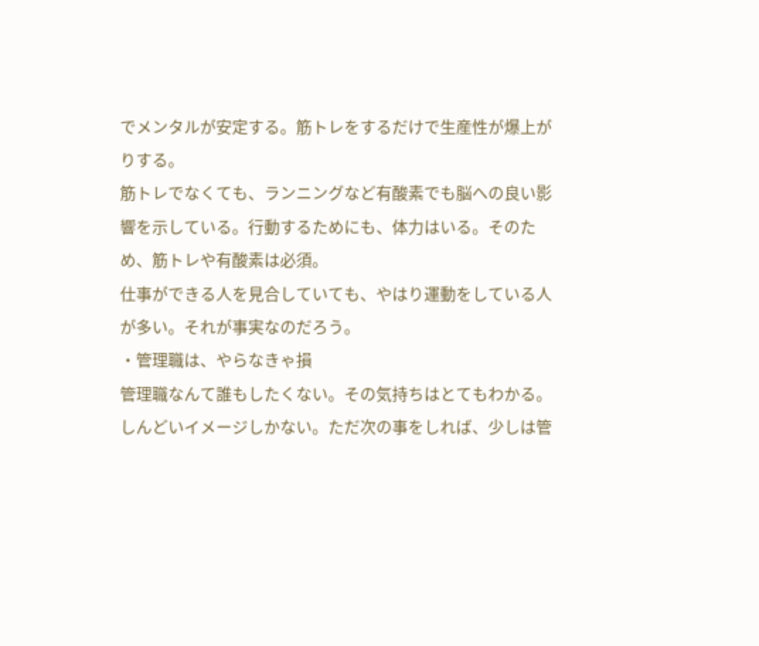でメンタルが安定する。筋トレをするだけで生産性が爆上がりする。
筋トレでなくても、ランニングなど有酸素でも脳への良い影響を示している。行動するためにも、体力はいる。そのため、筋トレや有酸素は必須。
仕事ができる人を見合していても、やはり運動をしている人が多い。それが事実なのだろう。
・管理職は、やらなきゃ損
管理職なんて誰もしたくない。その気持ちはとてもわかる。しんどいイメージしかない。ただ次の事をしれば、少しは管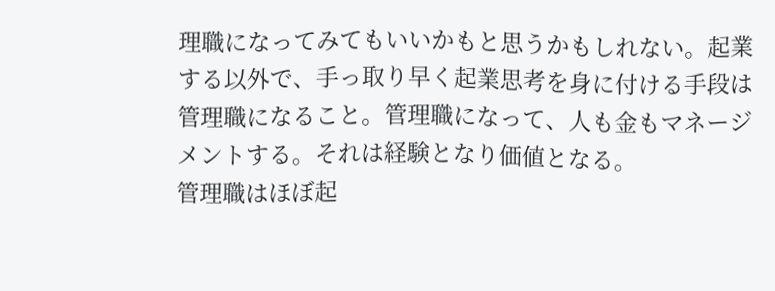理職になってみてもいいかもと思うかもしれない。起業する以外で、手っ取り早く起業思考を身に付ける手段は管理職になること。管理職になって、人も金もマネージメントする。それは経験となり価値となる。
管理職はほぼ起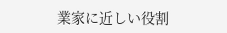業家に近しい役割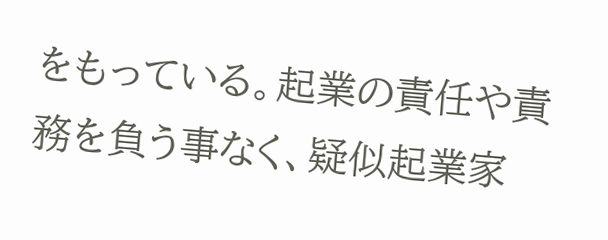をもっている。起業の責任や責務を負う事なく、疑似起業家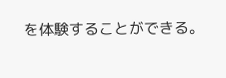を体験することができる。